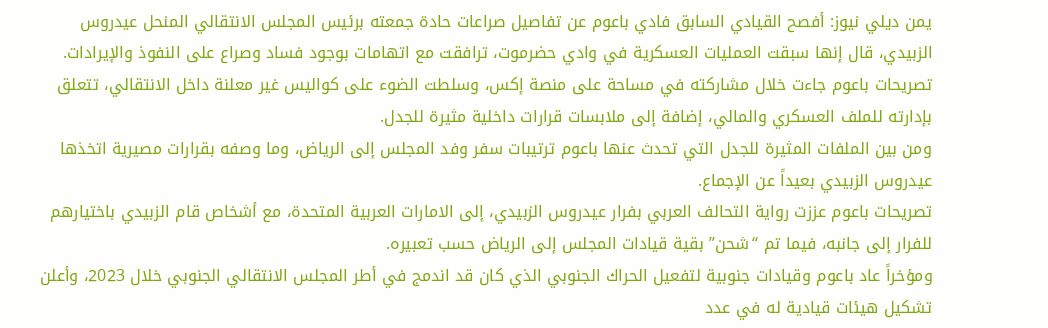يمن ديلي نيوز: أفصح القيادي السابق فادي باعوم عن تفاصيل صراعات حادة جمعته برئيس المجلس الانتقالي المنحل عيدروس الزبيدي، قال إنها سبقت العمليات العسكرية في وادي حضرموت، ترافقت مع اتهامات بوجود فساد وصراع على النفوذ والإيرادات.
تصريحات باعوم جاءت خلال مشاركته في مساحة على منصة إكس، وسلطت الضوء على كواليس غير معلنة داخل الانتقالي، تتعلق بإدارته للملف العسكري والمالي، إضافة إلى ملابسات قرارات داخلية مثيرة للجدل.
ومن بين الملفات المثيرة للجدل التي تحدث عنها باعوم ترتيبات سفر وفد المجلس إلى الرياض، وما وصفه بقرارات مصيرية اتخذها عيدروس الزبيدي بعيداً عن الإجماع.
تصريحات باعوم عززت رواية التحالف العربي بفرار عيدروس الزبيدي، إلى الامارات العربية المتحدة، مع أشخاص قام الزبيدي باختيارهم للفرار إلى جانبه، فيما تم “شحن” بقية قيادات المجلس إلى الرياض حسب تعبيره.
ومؤخراً عاد باعوم وقيادات جنوبية لتفعيل الحراك الجنوبي الذي كان قد اندمج في أطر المجلس الانتقالي الجنوبي خلال 2023، وأعلن تشكيل هيئات قيادية له في عدد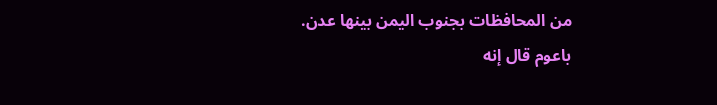من المحافظات بجنوب اليمن بينها عدن.
باعوم قال إنه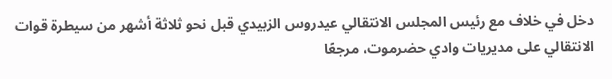دخل في خلاف مع رئيس المجلس الانتقالي عيدروس الزبيدي قبل نحو ثلاثة أشهر من سيطرة قوات الانتقالي على مديريات وادي حضرموت، مرجعًا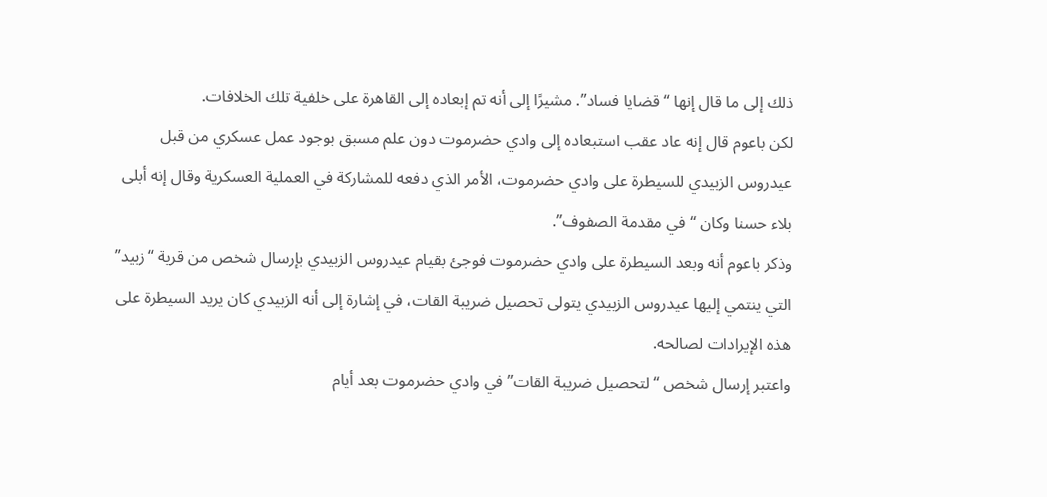ذلك إلى ما قال إنها “قضايا فساد”. مشيرًا إلى أنه تم إبعاده إلى القاهرة على خلفية تلك الخلافات.
لكن باعوم قال إنه عاد عقب استبعاده إلى وادي حضرموت دون علم مسبق بوجود عمل عسكري من قبل عيدروس الزبيدي للسيطرة على وادي حضرموت، الأمر الذي دفعه للمشاركة في العملية العسكرية وقال إنه أبلى بلاء حسنا وكان “في مقدمة الصفوف”.
وذكر باعوم أنه وبعد السيطرة على وادي حضرموت فوجئ بقيام عيدروس الزبيدي بإرسال شخص من قرية “زبيد” التي ينتمي إليها عيدروس الزبيدي يتولى تحصيل ضريبة القات، في إشارة إلى أنه الزبيدي كان يريد السيطرة على هذه الإيرادات لصالحه.
واعتبر إرسال شخص “لتحصيل ضريبة القات” في وادي حضرموت بعد أيام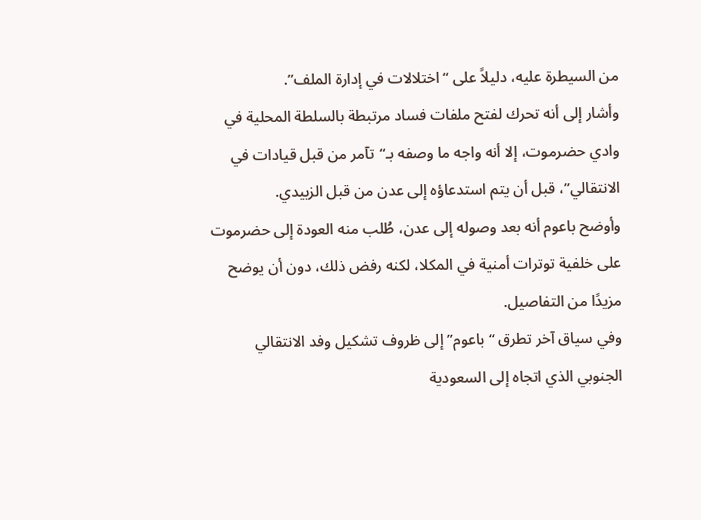من السيطرة عليه، دليلاً على “اختلالات في إدارة الملف”.
وأشار إلى أنه تحرك لفتح ملفات فساد مرتبطة بالسلطة المحلية في وادي حضرموت، إلا أنه واجه ما وصفه بـ“تآمر من قبل قيادات في الانتقالي”، قبل أن يتم استدعاؤه إلى عدن من قبل الزبيدي.
وأوضح باعوم أنه بعد وصوله إلى عدن، طُلب منه العودة إلى حضرموت على خلفية توترات أمنية في المكلا، لكنه رفض ذلك، دون أن يوضح مزيدًا من التفاصيل.
وفي سياق آخر تطرق “باعوم” إلى ظروف تشكيل وفد الانتقالي الجنوبي الذي اتجاه إلى السعودية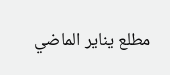مطلع يناير الماضي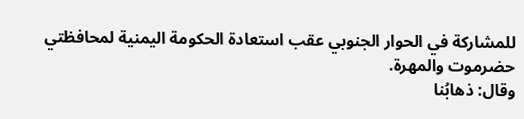للمشاركة في الحوار الجنوبي عقب استعادة الحكومة اليمنية لمحافظتي حضرموت والمهرة.
وقال: ذهابُنا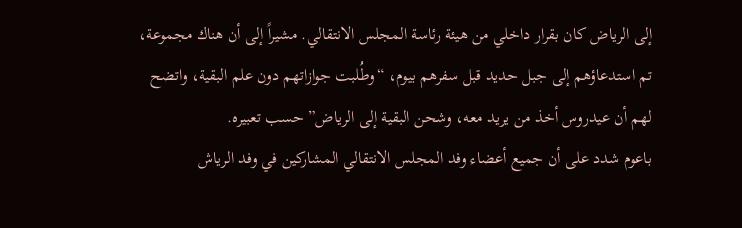إلى الرياض كان بقرار داخلي من هيئة رئاسة المجلس الانتقالي. مشيراً إلى أن هناك مجموعة، تم استدعاؤهم إلى جبل حديد قبل سفرهم بيوم، “وطُلبت جوازاتهم دون علم البقية، واتضح لهم أن عيدروس أخذ من يريد معه، وشحن البقية إلى الرياض” حسب تعبيره.
باعوم شدد على أن جميع أعضاء وفد المجلس الانتقالي المشاركين في وفد الرياش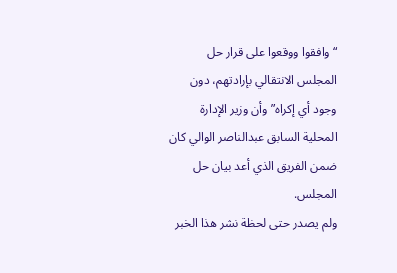“وافقوا ووقعوا على قرار حل المجلس الانتقالي بإرادتهم، دون وجود أي إكراه” وأن وزير الإدارة المحلية السابق عبدالناصر الوالي كان ضمن الفريق الذي أعد بيان حل المجلس.
ولم يصدر حتى لحظة نشر هذا الخبر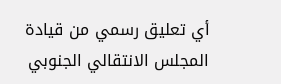أي تعليق رسمي من قيادة المجلس الانتقالي الجنوبي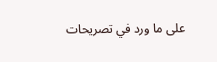على ما ورد في تصريحات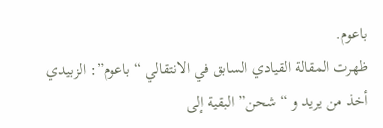باعوم.
ظهرت المقالة القيادي السابق في الانتقالي “باعوم”: الزبيدي أخذ من يريد و “شحن” البقية إلى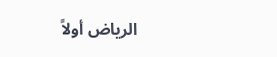الرياض أولاً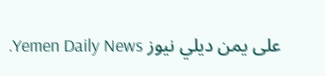على يمن ديلي نيوز Yemen Daily News.